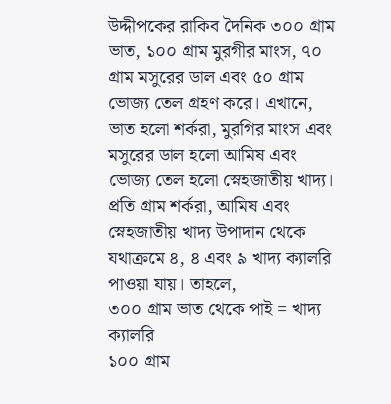উদ্দীপকের রাকিব দৈনিক ৩০০ গ্রাম ভাত, ১০০ গ্রাম মুরগীর মাংস, ৭০ গ্রাম মসুরের ডাল এবং ৫০ গ্রাম ভোজ্য তেল গ্রহণ করে। এখানে, ভাত হলো শর্করা, মুরগির মাংস এবং মসুরের ডাল হলো আমিষ এবং ভোজ্য তেল হলো স্নেহজাতীয় খাদ্য। প্রতি গ্রাম শর্করা, আমিষ এবং স্নেহজাতীয় খাদ্য উপাদান থেকে যথাক্রমে ৪, ৪ এবং ৯ খাদ্য ক্যালরি পাওয়া যায়। তাহলে,
৩০০ গ্রাম ভাত থেকে পাই = খাদ্য ক্যালরি
১০০ গ্রাম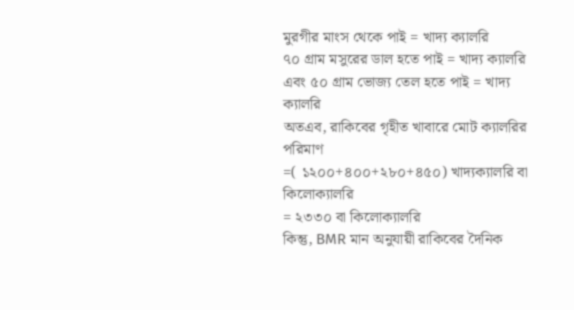মুরগীর মাংস থেকে পাই = খাদ্য ক্যালরি
৭০ গ্রাম মসুরের ডাল হতে পাই = খাদ্য ক্যালরি
এবং ৫০ গ্রাম ভোজ্য তেল হতে পাই = খাদ্য ক্যালরি
অতএব, রাকিবের গৃহীত খাবারে মোট ক্যালরির পরিমাণ
=( ১২০০+৪০০+২৮০+৪৫০) খাদ্যক্যালরি বা কিলোক্যালরি
= ২৩৩০ বা কিলোক্যালরি
কিন্তু, BMR মান অনুযায়ী রাকিবের দৈনিক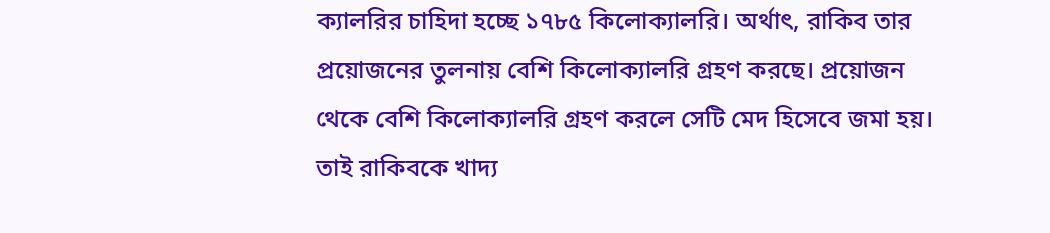ক্যালরির চাহিদা হচ্ছে ১৭৮৫ কিলোক্যালরি। অর্থাৎ, রাকিব তার প্রয়োজনের তুলনায় বেশি কিলোক্যালরি গ্রহণ করছে। প্রয়োজন থেকে বেশি কিলোক্যালরি গ্রহণ করলে সেটি মেদ হিসেবে জমা হয়। তাই রাকিবকে খাদ্য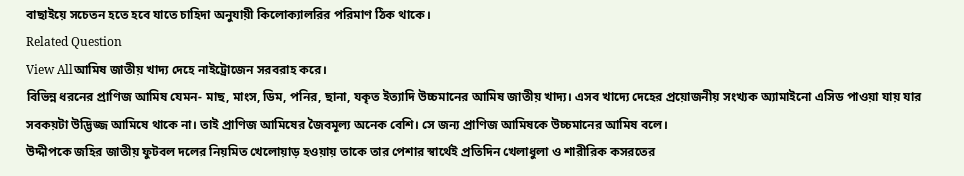বাছাইয়ে সচেতন হতে হবে যাতে চাহিদা অনুযায়ী কিলোক্যালরির পরিমাণ ঠিক থাকে।
Related Question
View Allআমিষ জাতীয় খাদ্য দেহে নাইট্রোজেন সরবরাহ করে।
বিভিন্ন ধরনের প্রাণিজ আমিষ যেমন- মাছ, মাংস, ডিম, পনির, ছানা, যকৃত ইত্যাদি উচ্চমানের আমিষ জাতীয় খাদ্য। এসব খাদ্যে দেহের প্রয়োজনীয় সংখ্যক অ্যামাইনো এসিড পাওয়া যায় যার সবকয়টা উদ্ভিজ্জ আমিষে থাকে না। তাই প্রাণিজ আমিষের জৈবমূল্য অনেক বেশি। সে জন্য প্রাণিজ আমিষকে উচ্চমানের আমিষ বলে।
উদ্দীপকে জহির জাতীয় ফুটবল দলের নিয়মিত খেলোয়াড় হওয়ায় তাকে তার পেশার স্বার্থেই প্রতিদিন খেলাধুলা ও শারীরিক কসরতের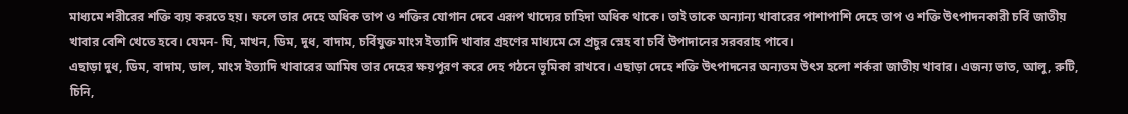মাধ্যমে শরীরের শক্তি ব্যয় করতে হয়। ফলে তার দেহে অধিক তাপ ও শক্তির যোগান দেবে এরূপ খাদ্যের চাহিদা অধিক থাকে। তাই তাকে অন্যান্য খাবারের পাশাপাশি দেহে তাপ ও শক্তি উৎপাদনকারী চর্বি জাতীয় খাবার বেশি খেতে হবে। যেমন- ঘি, মাখন, ডিম, দুধ, বাদাম, চর্বিযুক্ত মাংস ইত্যাদি খাবার গ্রহণের মাধ্যমে সে প্রচুর স্নেহ বা চর্বি উপাদানের সরবরাহ পাবে।
এছাড়া দুধ, ডিম, বাদাম, ডাল, মাংস ইত্যাদি খাবারের আমিষ তার দেহের ক্ষয়পূরণ করে দেহ গঠনে ভূমিকা রাখবে। এছাড়া দেহে শক্তি উৎপাদনের অন্যতম উৎস হলো শর্করা জাতীয় খাবার। এজন্য ভাত, আলু, রুটি, চিনি,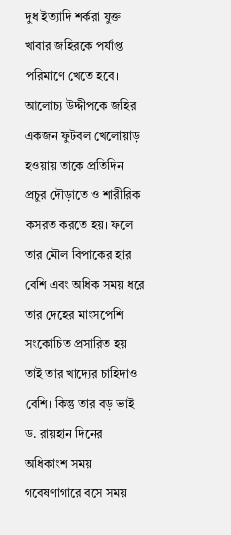দুধ ইত্যাদি শর্করা যুক্ত খাবার জহিরকে পর্যাপ্ত পরিমাণে খেতে হবে।
আলোচ্য উদ্দীপকে জহির একজন ফুটবল খেলোয়াড় হওয়ায় তাকে প্রতিদিন প্রচুর দৌড়াতে ও শারীরিক কসরত করতে হয়। ফলে তার মৌল বিপাকের হার বেশি এবং অধিক সময় ধরে তার দেহের মাংসপেশি সংকোচিত প্রসারিত হয় তাই তার খাদ্যের চাহিদাও বেশি। কিন্তু তার বড় ভাই ড. রায়হান দিনের অধিকাংশ সময় গবেষণাগারে বসে সময়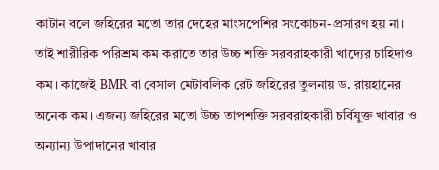কাটান বলে জহিরের মতো তার দেহের মাংসপেশির সংকোচন-প্রসারণ হয় না। তাই শারীরিক পরিশ্রম কম করাতে তার উচ্চ শক্তি সরবরাহকারী খাদ্যের চাহিদাও কম। কাজেই BMR বা বেসাল মেটাবলিক রেট জহিরের তুলনায় ড. রায়হানের অনেক কম। এজন্য জহিরের মতো উচ্চ তাপশক্তি সরবরাহকারী চর্বিযুক্ত খাবার ও অন্যান্য উপাদানের খাবার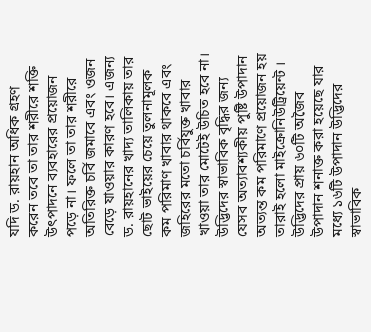যদি ড. রায়হান অধিক গ্রহণ করেন তবে তা তার শরীরে শক্তি উৎপাদনে ব্যবহারের প্রয়োজন পড়ে না। ফলে তা তার শরীরে অতিরিক্ত চর্বি জমাবে এবং ওজন বেড়ে যাওয়ার কারণ হবে। এজন্য ড. রায়হানের খাদ্য তালিকায় তার ছোট ভাইয়ের চেয়ে তুলনামূলক কম পরিমাণ খাবার থাকবে এবং জহিরের মতো চর্বিযুক্ত খাবার খাওয়া তার মোটেই উচিত হবে না।
উদ্ভিদের স্বাভাবিক বৃদ্ধির জন্য যেসব অত্যাবশ্যকীয় পুষ্টি উপাদান অত্যন্ত কম পরিমাণে প্রয়োজন হয় তারাই হলো মাইক্রোনিউট্রিয়েন্ট ।
উদ্ভিদের প্রায় ৬০টি অজৈব উপাদান শনাক্ত করা হয়েছে যার মধ্যে ১৬টি উপাদান উদ্ভিদের স্বাভাবিক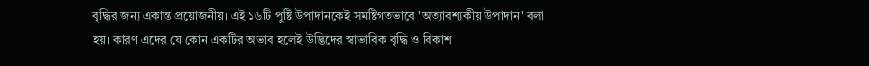বৃদ্ধির জন্য একান্ত প্রয়োজনীয়। এই ১৬টি পুষ্টি উপাদানকেই সমষ্টিগতভাবে 'অত্যাবশ্যকীয় উপাদান' বলা হয়। কারণ এদের যে কোন একটির অভাব হলেই উদ্ভিদের স্বাভাবিক বৃদ্ধি ও বিকাশ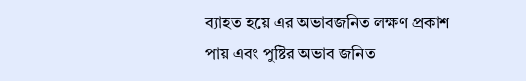ব্যাহত হয়ে এর অভাবজনিত লক্ষণ প্রকাশ পায় এবং পুষ্টির অভাব জনিত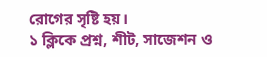রোগের সৃষ্টি হয়।
১ ক্লিকে প্রশ্ন, শীট, সাজেশন ও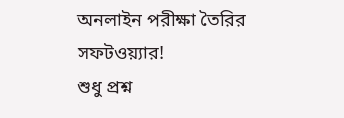অনলাইন পরীক্ষা তৈরির সফটওয়্যার!
শুধু প্রশ্ন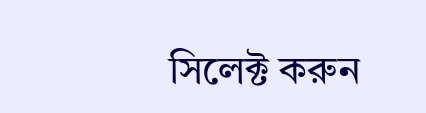সিলেক্ট করুন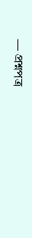— প্রশ্নপত্র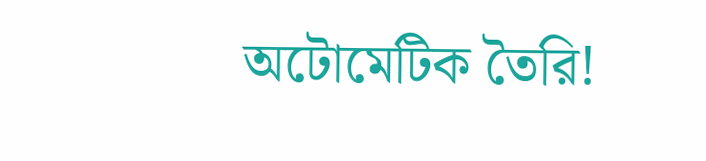অটোমেটিক তৈরি!